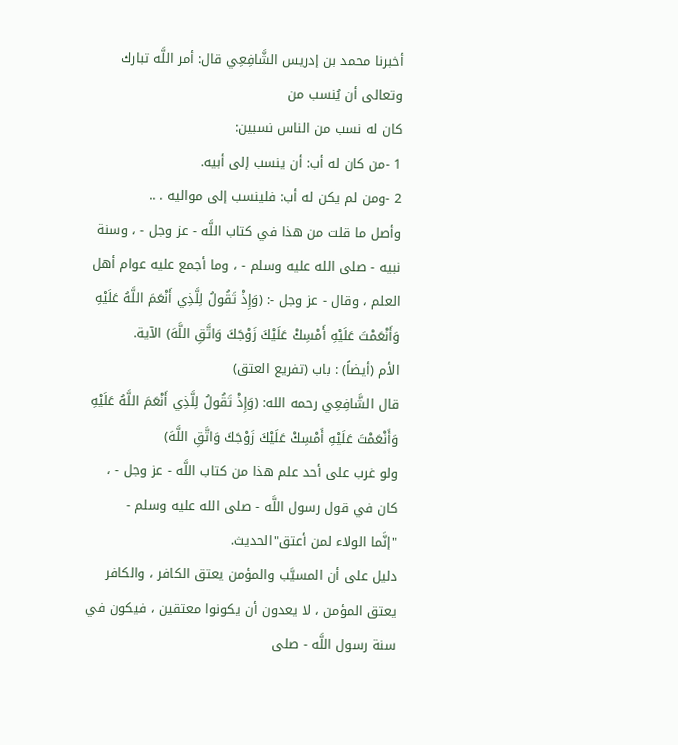أخبرنا محمد بن إدريس الشَّافِعِي قال: أمر اللَّه تبارك وتعالى أن يُنسب من
كان له نسب من الناس نسبين:
1 -من كان له أب: أن ينسب إلى أبيه.
2 -ومن لم يكن له أب: فلينسب إلى مواليه . ..
وأصل ما قلت من هذا في كتاب اللَّه - عز وجل - ، وسنة نبيه - صلى الله عليه وسلم - ، وما أجمع عليه عوام أهل العلم ، وقال - عز وجل -: (وَإِذْ تَقُولُ لِلَّذِي أَنْعَمَ اللَّهُ عَلَيْهِ وَأَنْعَمْتَ عَلَيْهِ أَمْسِكْ عَلَيْكَ زَوْجَكَ وَاتَّقِ اللَّهَ) الآية.
الأم (أيضاً) : باب (تفريع العتق)
قال الشَّافِعِي رحمه الله: (وَإِذْ تَقُولُ لِلَّذِي أَنْعَمَ اللَّهُ عَلَيْهِ وَأَنْعَمْتَ عَلَيْهِ أَمْسِكْ عَلَيْكَ زَوْجَكَ وَاتَّقِ اللَّهَ)
ولو غرب على أحد علم هذا من كتاب اللَّه - عز وجل - ، كان في قول رسول اللَّه - صلى الله عليه وسلم -
"إنَّما الولاء لمن أعتق"الحديث.
دليل على أن المسيَّب والمؤمن يعتق الكافر ، والكافر يعتق المؤمن ، لا يعدون أن يكونوا معتقين ، فيكون في سنة رسول اللَّه - صلى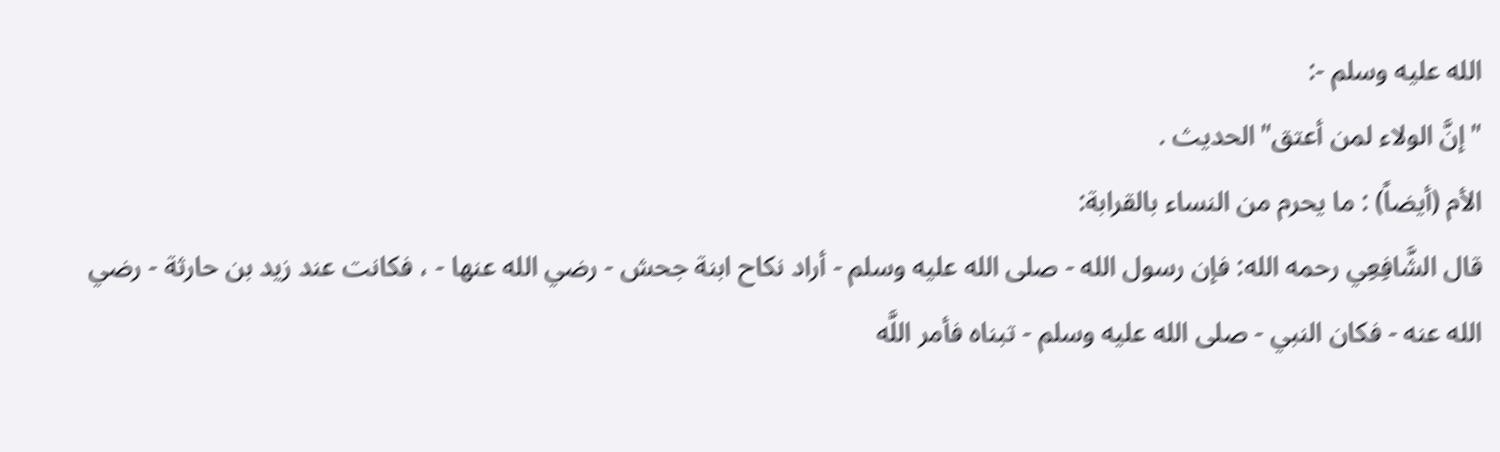الله عليه وسلم -:
"إنَّ الولاء لمن أعتق"الحديث .
الأم (أيضاً) : ما يحرم من النساء بالقرابة:
قال الشَّافِعِي رحمه الله: فإن رسول الله - صلى الله عليه وسلم - أراد نكاح ابنة جحش - رضي الله عنها - ، فكانت عند زيد بن حارثة - رضي الله عنه - فكان النبي - صلى الله عليه وسلم - تبناه فأمر اللَّه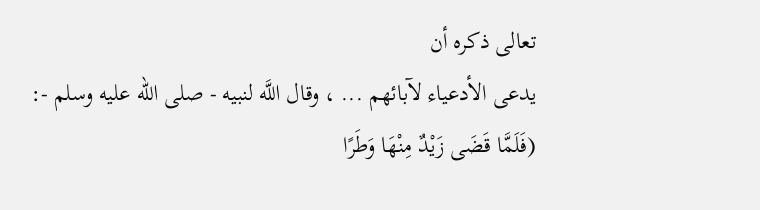تعالى ذكره أن
يدعى الأدعياء لآبائهم ... ، وقال اللَّه لنبيه - صلى الله عليه وسلم -:
(فَلَمَّا قَضَى زَيْدٌ مِنْهَا وَطَرًا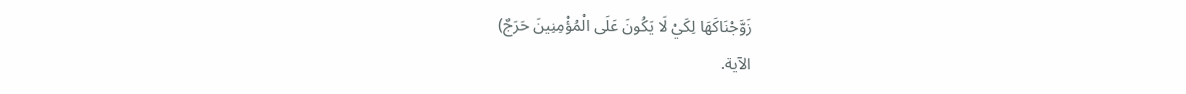زَوَّجْنَاكَهَا لِكَيْ لَا يَكُونَ عَلَى الْمُؤْمِنِينَ حَرَجٌ)
الآية.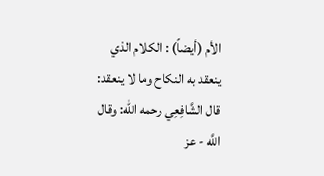الأم (أيضاً) : الكلام الذي ينعقد به النكاح وما لا ينعقد:
قال الشَّافِعِي رحمه الله: وقال اللَّه - عز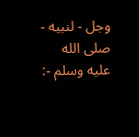وجل - لنبيه - صلى الله عليه وسلم -: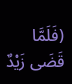(فَلَمَّا قَضَى زَيْدٌ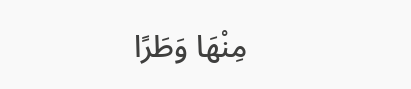مِنْهَا وَطَرًا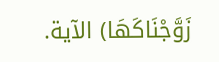زَوَّجْنَاكَهَا) الآية.